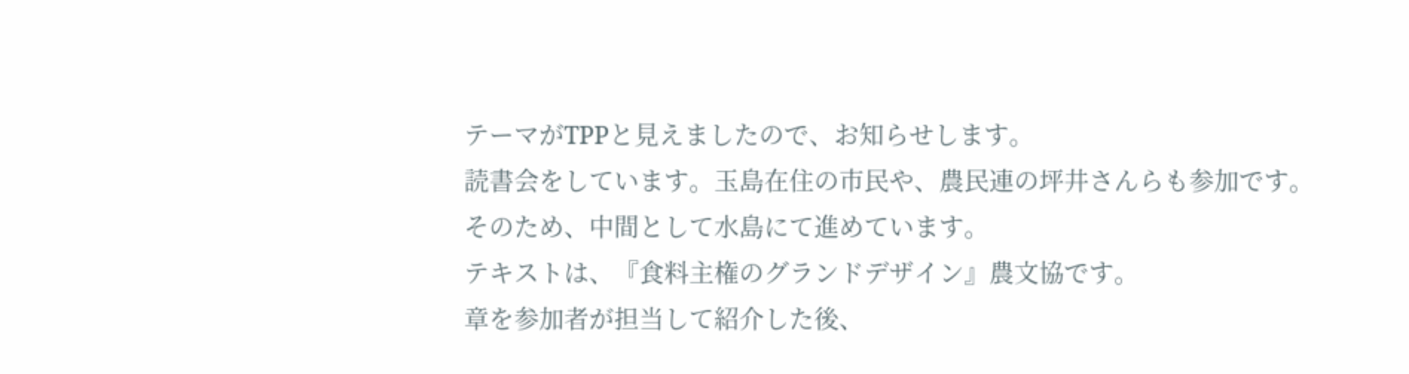テーマがTPPと見えましたので、お知らせします。
読書会をしています。玉島在住の市民や、農民連の坪井さんらも参加です。
そのため、中間として水島にて進めています。
テキストは、『食料主権のグランドデザイン』農文協です。
章を参加者が担当して紹介した後、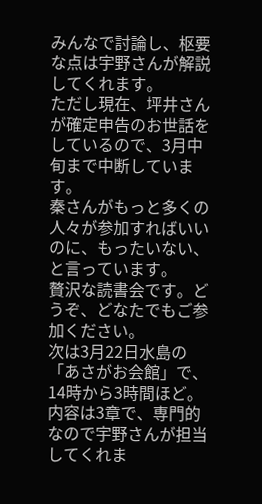みんなで討論し、枢要な点は宇野さんが解説してくれます。
ただし現在、坪井さんが確定申告のお世話をしているので、3月中旬まで中断しています。
秦さんがもっと多くの人々が参加すればいいのに、もったいない、と言っています。
贅沢な読書会です。どうぞ、どなたでもご参加ください。
次は3月22日水島の「あさがお会館」で、14時から3時間ほど。
内容は3章で、専門的なので宇野さんが担当してくれま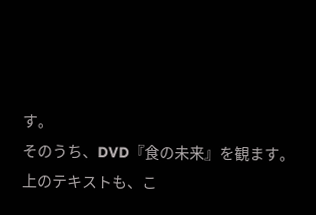す。
そのうち、DVD『食の未来』を観ます。
上のテキストも、こ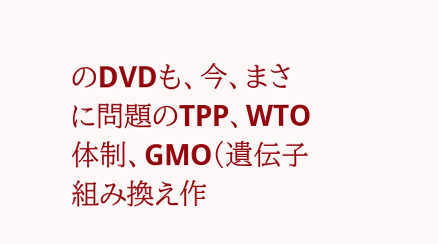のDVDも、今、まさに問題のTPP、WTO体制、GMO(遺伝子組み換え作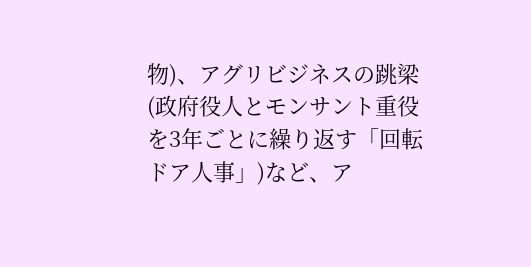物)、アグリビジネスの跳梁(政府役人とモンサント重役を3年ごとに繰り返す「回転ドア人事」)など、ア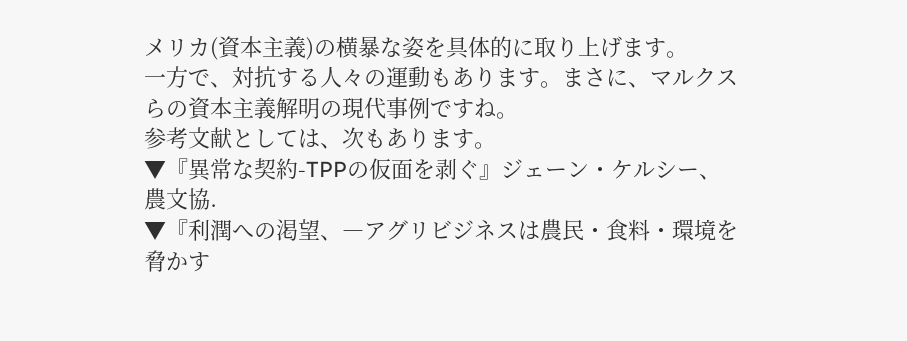メリカ(資本主義)の横暴な姿を具体的に取り上げます。
一方で、対抗する人々の運動もあります。まさに、マルクスらの資本主義解明の現代事例ですね。
参考文献としては、次もあります。
▼『異常な契約-TPPの仮面を剥ぐ』ジェーン・ケルシー、農文協.
▼『利潤への渇望、―アグリビジネスは農民・食料・環境を脅かす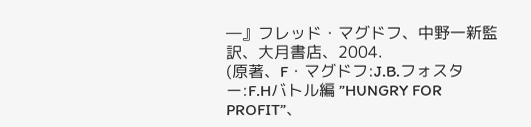―』フレッド・マグドフ、中野一新監訳、大月書店、2004.
(原著、F・マグドフ:J.B.フォスター:F.Hバトル編 ”HUNGRY FOR PROFIT”、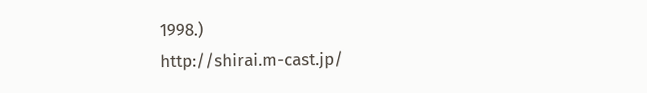1998.)
http://shirai.m-cast.jp/